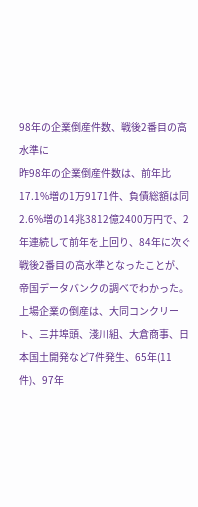98年の企業倒産件数、戦後2番目の高水準に
昨98年の企業倒産件数は、前年比17.1%増の1万9171件、負債総額は同2.6%増の14兆3812億2400万円で、2年連続して前年を上回り、84年に次ぐ戦後2番目の高水準となったことが、帝国データバンクの調べでわかった。
上場企業の倒産は、大同コンクリート、三井埠頭、淺川組、大倉商事、日本国土開発など7件発生、65年(11件)、97年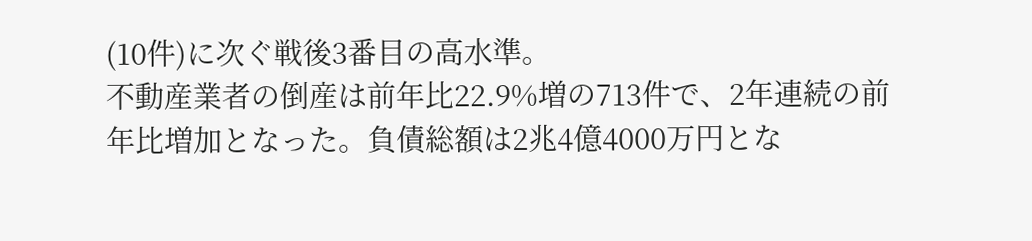(10件)に次ぐ戦後3番目の高水準。
不動産業者の倒産は前年比22.9%増の713件で、2年連続の前年比増加となった。負債総額は2兆4億4000万円とな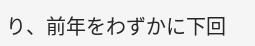り、前年をわずかに下回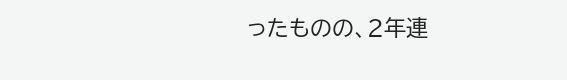ったものの、2年連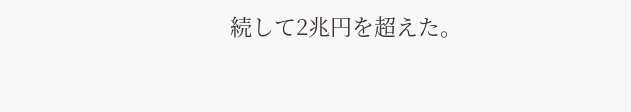続して2兆円を超えた。